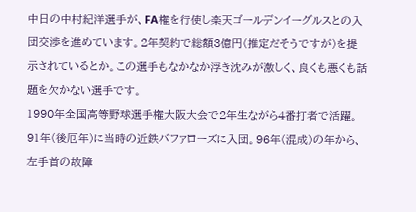中日の中村紀洋選手が、FA権を行使し楽天ゴールデンイーグルスとの入団交渉を進めています。2年契約で総額3億円(推定だそうですが)を提示されているとか。この選手もなかなか浮き沈みが激しく、良くも悪くも話題を欠かない選手です。
1990年全国高等野球選手権大阪大会で2年生ながら4番打者で活躍。91年(後厄年)に当時の近鉄バファローズに入団。96年(混成)の年から、左手首の故障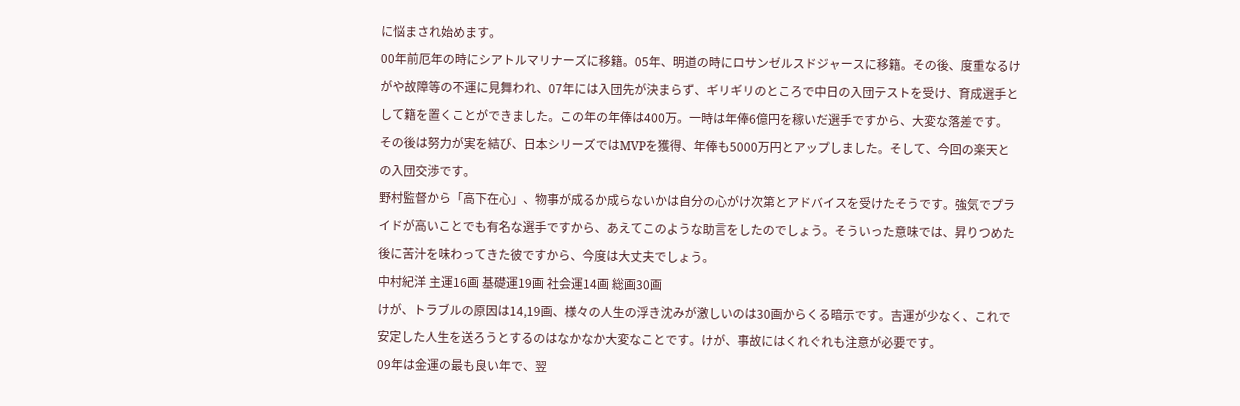に悩まされ始めます。
00年前厄年の時にシアトルマリナーズに移籍。05年、明道の時にロサンゼルスドジャースに移籍。その後、度重なるけがや故障等の不運に見舞われ、07年には入団先が決まらず、ギリギリのところで中日の入団テストを受け、育成選手として籍を置くことができました。この年の年俸は400万。一時は年俸6億円を稼いだ選手ですから、大変な落差です。
その後は努力が実を結び、日本シリーズではMVPを獲得、年俸も5000万円とアップしました。そして、今回の楽天との入団交渉です。
野村監督から「高下在心」、物事が成るか成らないかは自分の心がけ次第とアドバイスを受けたそうです。強気でプライドが高いことでも有名な選手ですから、あえてこのような助言をしたのでしょう。そういった意味では、昇りつめた後に苦汁を味わってきた彼ですから、今度は大丈夫でしょう。
中村紀洋 主運16画 基礎運19画 社会運14画 総画30画
けが、トラブルの原因は14,19画、様々の人生の浮き沈みが激しいのは30画からくる暗示です。吉運が少なく、これで安定した人生を送ろうとするのはなかなか大変なことです。けが、事故にはくれぐれも注意が必要です。
09年は金運の最も良い年で、翌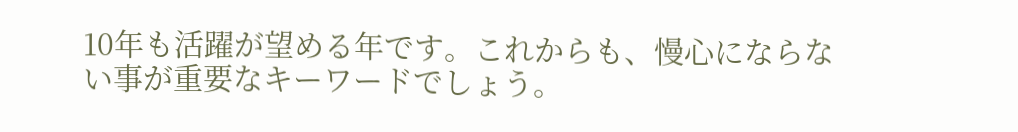10年も活躍が望める年です。これからも、慢心にならない事が重要なキーワードでしょう。